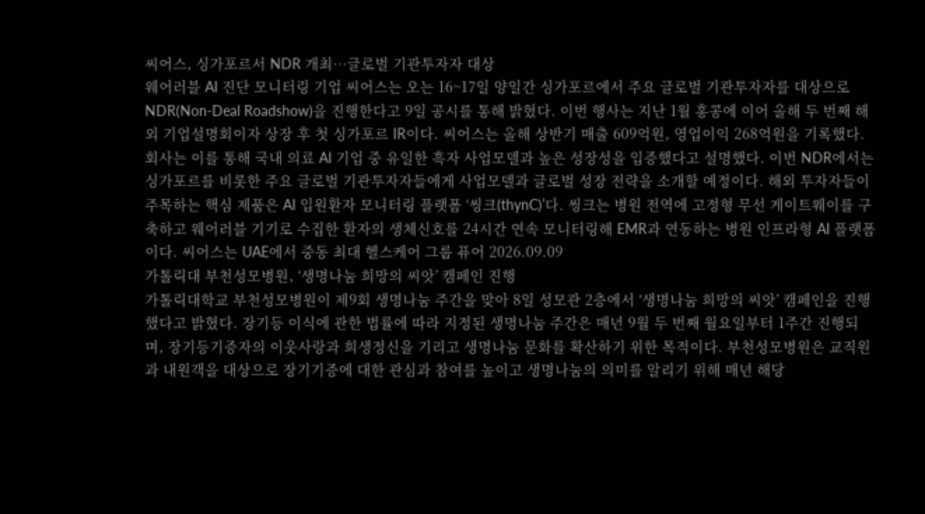씨어스, 싱가포르서 NDR 개최…글로벌 기관투자자 대상
웨어러블 AI 진단 모니터링 기업 씨어스는 오는 16~17일 양일간 싱가포르에서 주요 글로벌 기관투자자를 대상으로 NDR(Non-Deal Roadshow)을 진행한다고 9일 공시를 통해 밝혔다. 이번 행사는 지난 1월 홍콩에 이어 올해 두 번째 해외 기업설명회이자 상장 후 첫 싱가포르 IR이다. 씨어스는 올해 상반기 매출 609억원, 영업이익 268억원을 기록했다. 회사는 이를 통해 국내 의료 AI 기업 중 유일한 흑자 사업모델과 높은 성장성을 입증했다고 설명했다. 이번 NDR에서는 싱가포르를 비롯한 주요 글로벌 기관투자자들에게 사업모델과 글로벌 성장 전략을 소개할 예정이다. 해외 투자자들이 주목하는 핵심 제품은 AI 입원환자 모니터링 플랫폼 ‘씽크(thynC)’다. 씽크는 병원 전역에 고정형 무선 게이트웨이를 구축하고 웨어러블 기기로 수집한 환자의 생체신호를 24시간 연속 모니터링해 EMR과 연동하는 병원 인프라형 AI 플랫폼이다. 씨어스는 UAE에서 중동 최대 헬스케어 그룹 퓨어 2026.09.09
가톨릭대 부천성모병원, ‘생명나눔 희망의 씨앗’ 캠페인 진행
가톨릭대학교 부천성모병원이 제9회 생명나눔 주간을 맞아 8일 성모관 2층에서 ‘생명나눔 희망의 씨앗’ 캠페인을 진행했다고 밝혔다. 장기등 이식에 관한 법률에 따라 지정된 생명나눔 주간은 매년 9월 두 번째 월요일부터 1주간 진행되며, 장기등기증자의 이웃사랑과 희생정신을 기리고 생명나눔 문화를 확산하기 위한 목적이다. 부천성모병원은 교직원과 내원객을 대상으로 장기기증에 대한 관심과 참여를 높이고 생명나눔의 의미를 알리기 위해 매년 해당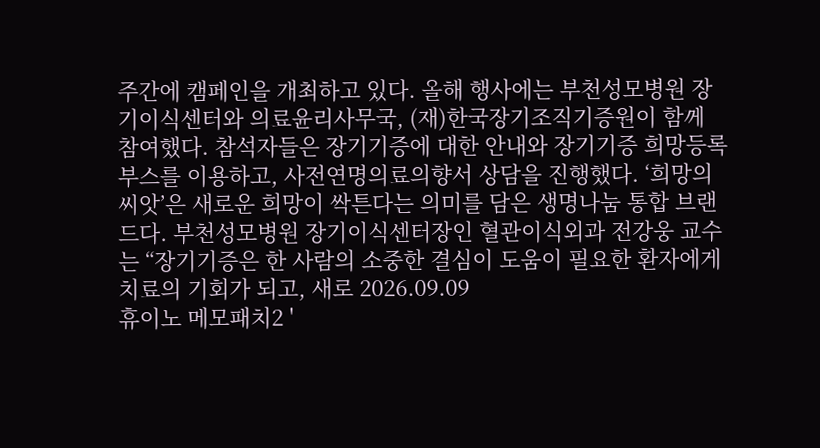주간에 캠페인을 개최하고 있다. 올해 행사에는 부천성모병원 장기이식센터와 의료윤리사무국, (재)한국장기조직기증원이 함께 참여했다. 참석자들은 장기기증에 대한 안내와 장기기증 희망등록 부스를 이용하고, 사전연명의료의향서 상담을 진행했다. ‘희망의 씨앗’은 새로운 희망이 싹튼다는 의미를 담은 생명나눔 통합 브랜드다. 부천성모병원 장기이식센터장인 혈관이식외과 전강웅 교수는 “장기기증은 한 사람의 소중한 결심이 도움이 필요한 환자에게 치료의 기회가 되고, 새로 2026.09.09
휴이노 메모패치2 '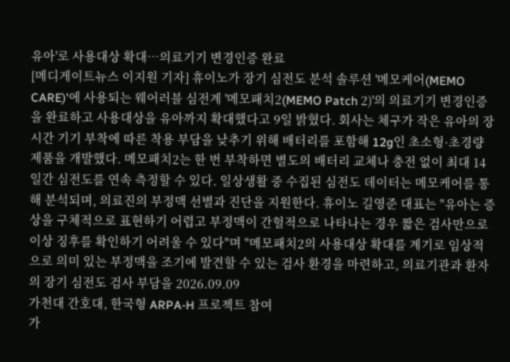유아'로 사용대상 확대…의료기기 변경인증 완료
[메디게이트뉴스 이지원 기자] 휴이노가 장기 심전도 분석 솔루션 '메모케어(MEMO CARE)'에 사용되는 웨어러블 심전계 '메모패치2(MEMO Patch 2)'의 의료기기 변경인증을 완료하고 사용대상을 유아까지 확대했다고 9일 밝혔다. 회사는 체구가 작은 유아의 장시간 기기 부착에 따른 착용 부담을 낮추기 위해 배터리를 포함해 12g인 초소형·초경량 제품을 개발했다. 메모패치2는 한 번 부착하면 별도의 배터리 교체나 충전 없이 최대 14일간 심전도를 연속 측정할 수 있다. 일상생활 중 수집된 심전도 데이터는 메모케어를 통해 분석되며, 의료진의 부정맥 선별과 진단을 지원한다. 휴이노 길영준 대표는 "유아는 증상을 구체적으로 표현하기 어렵고 부정맥이 간헐적으로 나타나는 경우 짧은 검사만으로 이상 징후를 확인하기 어려울 수 있다"며 "메모패치2의 사용대상 확대를 계기로 임상적으로 의미 있는 부정맥을 조기에 발견할 수 있는 검사 환경을 마련하고, 의료기관과 환자의 장기 심전도 검사 부담을 2026.09.09
가천대 간호대, 한국형 ARPA-H 프로젝트 참여
가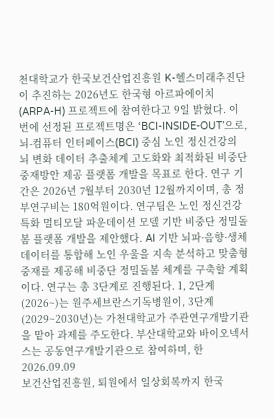천대학교가 한국보건산업진흥원 K-헬스미래추진단이 추진하는 2026년도 한국형 아르파에이치(ARPA-H) 프로젝트에 참여한다고 9일 밝혔다. 이번에 선정된 프로젝트명은 ‘BCI-INSIDE-OUT’으로, 뇌-컴퓨터 인터페이스(BCI) 중심 노인 정신건강의 뇌 변화 데이터 추출체계 고도화와 최적화된 비중단 중재방안 제공 플랫폼 개발을 목표로 한다. 연구 기간은 2026년 7월부터 2030년 12월까지이며, 총 정부연구비는 180억원이다. 연구팀은 노인 정신건강 특화 멀티모달 파운데이션 모델 기반 비중단 정밀돌봄 플랫폼 개발을 제안했다. AI 기반 뇌파·음향·생체데이터를 통합해 노인 우울을 지속 분석하고 맞춤형 중재를 제공해 비중단 정밀돌봄 체계를 구축할 계획이다. 연구는 총 3단계로 진행된다. 1, 2단계(2026~)는 원주세브란스기독병원이, 3단계(2029~2030년)는 가천대학교가 주관연구개발기관을 맡아 과제를 주도한다. 부산대학교와 바이오넥서스는 공동연구개발기관으로 참여하며, 한 2026.09.09
보건산업진흥원, 퇴원에서 일상회복까지 한국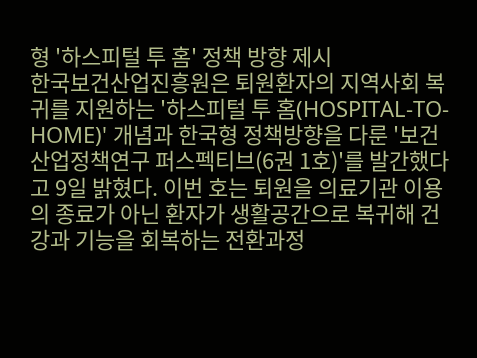형 '하스피털 투 홈' 정책 방향 제시
한국보건산업진흥원은 퇴원환자의 지역사회 복귀를 지원하는 '하스피털 투 홈(HOSPITAL-TO-HOME)' 개념과 한국형 정책방향을 다룬 '보건산업정책연구 퍼스펙티브(6권 1호)'를 발간했다고 9일 밝혔다. 이번 호는 퇴원을 의료기관 이용의 종료가 아닌 환자가 생활공간으로 복귀해 건강과 기능을 회복하는 전환과정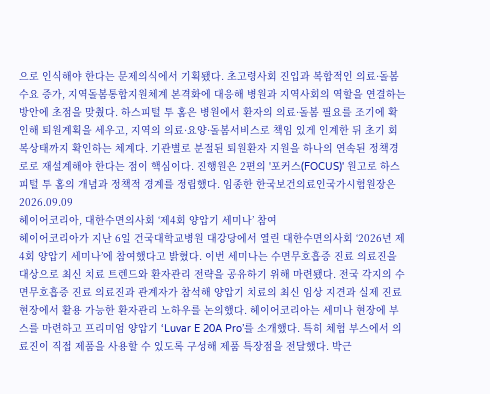으로 인식해야 한다는 문제의식에서 기획됐다. 초고령사회 진입과 복합적인 의료·돌봄 수요 증가, 지역돌봄통합지원체계 본격화에 대응해 병원과 지역사회의 역할을 연결하는 방안에 초점을 맞췄다. 하스피털 투 홈은 병원에서 환자의 의료·돌봄 필요를 조기에 확인해 퇴원계획을 세우고, 지역의 의료·요양·돌봄서비스로 책임 있게 인계한 뒤 초기 회복상태까지 확인하는 체계다. 기관별로 분절된 퇴원환자 지원을 하나의 연속된 정책경로로 재설계해야 한다는 점이 핵심이다. 진행원은 2편의 '포커스(FOCUS)' 원고로 하스피털 투 홈의 개념과 정책적 경계를 정립했다. 임종한 한국보건의료인국가시험원장은 2026.09.09
헤이어코리아, 대한수면의사회 ‘제4회 양압기 세미나’ 참여
헤이어코리아가 지난 6일 건국대학교병원 대강당에서 열린 대한수면의사회 ‘2026년 제4회 양압기 세미나’에 참여했다고 밝혔다. 이번 세미나는 수면무호흡증 진료 의료진을 대상으로 최신 치료 트렌드와 환자관리 전략을 공유하기 위해 마련됐다. 전국 각지의 수면무호흡증 진료 의료진과 관계자가 참석해 양압기 치료의 최신 임상 지견과 실제 진료 현장에서 활용 가능한 환자관리 노하우를 논의했다. 헤이어코리아는 세미나 현장에 부스를 마련하고 프리미엄 양압기 ‘Luvar E 20A Pro’를 소개했다. 특히 체험 부스에서 의료진이 직접 제품을 사용할 수 있도록 구성해 제품 특장점을 전달했다. 박근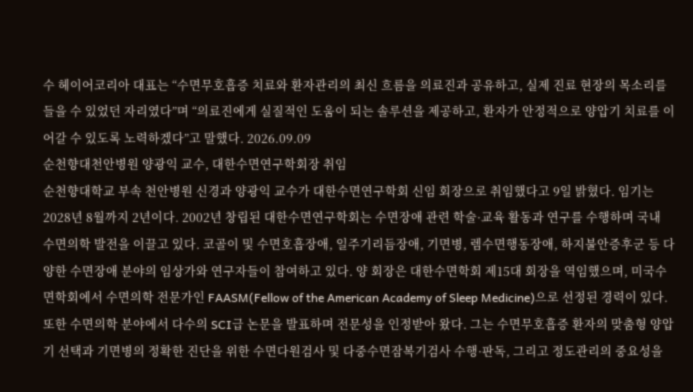수 헤이어코리아 대표는 “수면무호흡증 치료와 환자관리의 최신 흐름을 의료진과 공유하고, 실제 진료 현장의 목소리를 들을 수 있었던 자리였다”며 “의료진에게 실질적인 도움이 되는 솔루션을 제공하고, 환자가 안정적으로 양압기 치료를 이어갈 수 있도록 노력하겠다”고 말했다. 2026.09.09
순천향대천안병원 양광익 교수, 대한수면연구학회장 취임
순천향대학교 부속 천안병원 신경과 양광익 교수가 대한수면연구학회 신임 회장으로 취임했다고 9일 밝혔다. 임기는 2028년 8월까지 2년이다. 2002년 창립된 대한수면연구학회는 수면장애 관련 학술·교육 활동과 연구를 수행하며 국내 수면의학 발전을 이끌고 있다. 코골이 및 수면호흡장애, 일주기리듬장애, 기면병, 렘수면행동장애, 하지불안증후군 등 다양한 수면장애 분야의 임상가와 연구자들이 참여하고 있다. 양 회장은 대한수면학회 제15대 회장을 역임했으며, 미국수면학회에서 수면의학 전문가인 FAASM(Fellow of the American Academy of Sleep Medicine)으로 선정된 경력이 있다. 또한 수면의학 분야에서 다수의 SCI급 논문을 발표하며 전문성을 인정받아 왔다. 그는 수면무호흡증 환자의 맞춤형 양압기 선택과 기면병의 정확한 진단을 위한 수면다원검사 및 다중수면잠복기검사 수행·판독, 그리고 정도관리의 중요성을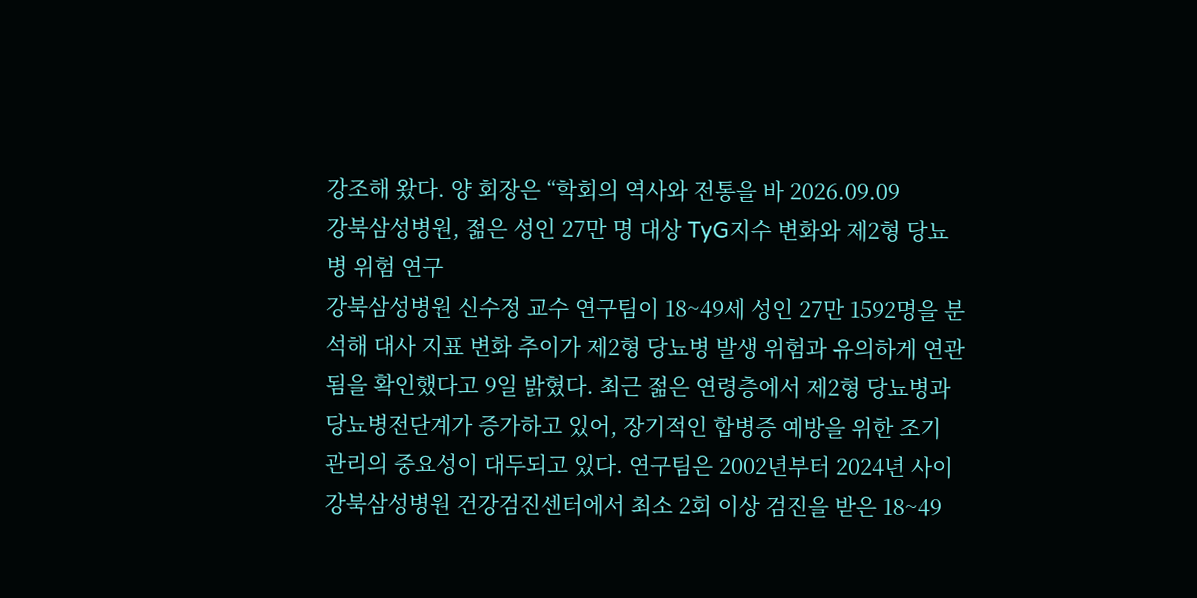강조해 왔다. 양 회장은 “학회의 역사와 전통을 바 2026.09.09
강북삼성병원, 젊은 성인 27만 명 대상 TyG지수 변화와 제2형 당뇨병 위험 연구
강북삼성병원 신수정 교수 연구팀이 18~49세 성인 27만 1592명을 분석해 대사 지표 변화 추이가 제2형 당뇨병 발생 위험과 유의하게 연관됨을 확인했다고 9일 밝혔다. 최근 젊은 연령층에서 제2형 당뇨병과 당뇨병전단계가 증가하고 있어, 장기적인 합병증 예방을 위한 조기 관리의 중요성이 대두되고 있다. 연구팀은 2002년부터 2024년 사이 강북삼성병원 건강검진센터에서 최소 2회 이상 검진을 받은 18~49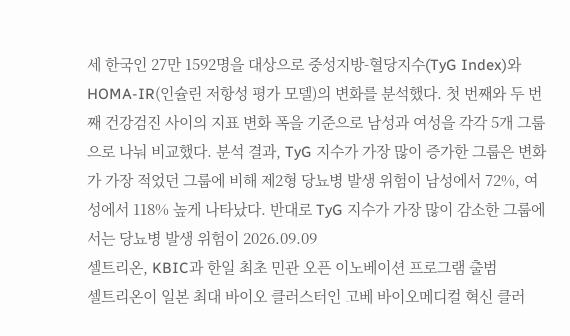세 한국인 27만 1592명을 대상으로 중성지방-혈당지수(TyG Index)와 HOMA-IR(인슐린 저항성 평가 모델)의 변화를 분석했다. 첫 번째와 두 번째 건강검진 사이의 지표 변화 폭을 기준으로 남성과 여성을 각각 5개 그룹으로 나눠 비교했다. 분석 결과, TyG 지수가 가장 많이 증가한 그룹은 변화가 가장 적었던 그룹에 비해 제2형 당뇨병 발생 위험이 남성에서 72%, 여성에서 118% 높게 나타났다. 반대로 TyG 지수가 가장 많이 감소한 그룹에서는 당뇨병 발생 위험이 2026.09.09
셀트리온, KBIC과 한일 최초 민관 오픈 이노베이션 프로그램 출범
셀트리온이 일본 최대 바이오 클러스터인 고베 바이오메디컬 혁신 클러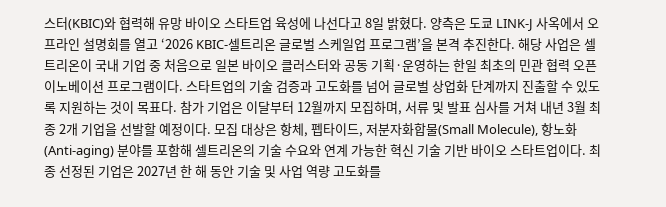스터(KBIC)와 협력해 유망 바이오 스타트업 육성에 나선다고 8일 밝혔다. 양측은 도쿄 LINK-J 사옥에서 오프라인 설명회를 열고 ‘2026 KBIC-셀트리온 글로벌 스케일업 프로그램’을 본격 추진한다. 해당 사업은 셀트리온이 국내 기업 중 처음으로 일본 바이오 클러스터와 공동 기획·운영하는 한일 최초의 민관 협력 오픈 이노베이션 프로그램이다. 스타트업의 기술 검증과 고도화를 넘어 글로벌 상업화 단계까지 진출할 수 있도록 지원하는 것이 목표다. 참가 기업은 이달부터 12월까지 모집하며, 서류 및 발표 심사를 거쳐 내년 3월 최종 2개 기업을 선발할 예정이다. 모집 대상은 항체, 펩타이드, 저분자화합물(Small Molecule), 항노화(Anti-aging) 분야를 포함해 셀트리온의 기술 수요와 연계 가능한 혁신 기술 기반 바이오 스타트업이다. 최종 선정된 기업은 2027년 한 해 동안 기술 및 사업 역량 고도화를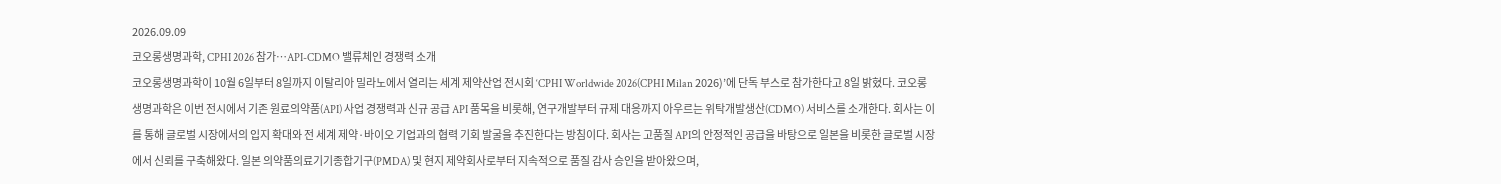2026.09.09
코오롱생명과학, CPHI 2026 참가…API-CDMO 밸류체인 경쟁력 소개
코오롱생명과학이 10월 6일부터 8일까지 이탈리아 밀라노에서 열리는 세계 제약산업 전시회 ‘CPHI Worldwide 2026(CPHI Milan 2026)’에 단독 부스로 참가한다고 8일 밝혔다. 코오롱생명과학은 이번 전시에서 기존 원료의약품(API) 사업 경쟁력과 신규 공급 API 품목을 비롯해, 연구개발부터 규제 대응까지 아우르는 위탁개발생산(CDMO) 서비스를 소개한다. 회사는 이를 통해 글로벌 시장에서의 입지 확대와 전 세계 제약·바이오 기업과의 협력 기회 발굴을 추진한다는 방침이다. 회사는 고품질 API의 안정적인 공급을 바탕으로 일본을 비롯한 글로벌 시장에서 신뢰를 구축해왔다. 일본 의약품의료기기종합기구(PMDA) 및 현지 제약회사로부터 지속적으로 품질 감사 승인을 받아왔으며,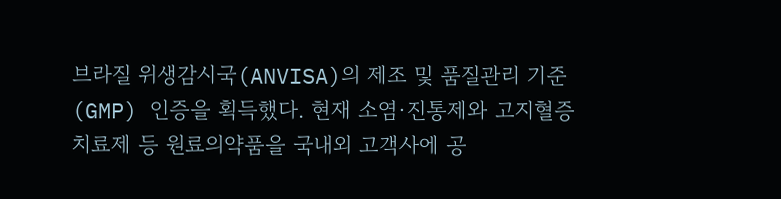브라질 위생감시국(ANVISA)의 제조 및 품질관리 기준(GMP) 인증을 획득했다. 현재 소염·진통제와 고지혈증 치료제 등 원료의약품을 국내외 고객사에 공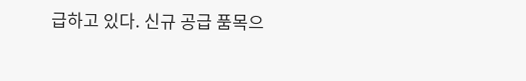급하고 있다. 신규 공급 품목으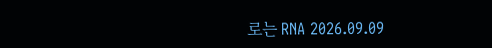로는 RNA 2026.09.09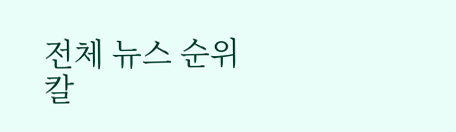전체 뉴스 순위
칼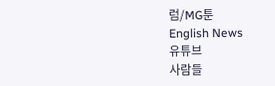럼/MG툰
English News
유튜브
사람들